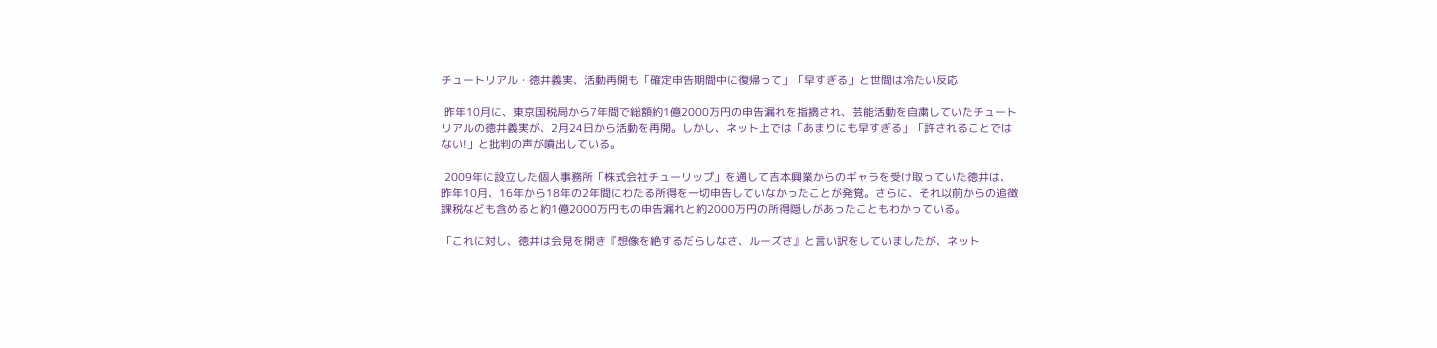チュートリアル・徳井義実、活動再開も「確定申告期間中に復帰って」「早すぎる」と世間は冷たい反応

 昨年10月に、東京国税局から7年間で総額約1億2000万円の申告漏れを指摘され、芸能活動を自粛していたチュートリアルの徳井義実が、2月24日から活動を再開。しかし、ネット上では「あまりにも早すぎる」「許されることではない!」と批判の声が噴出している。

 2009年に設立した個人事務所「株式会社チューリップ」を通して吉本興業からのギャラを受け取っていた徳井は、昨年10月、16年から18年の2年間にわたる所得を一切申告していなかったことが発覚。さらに、それ以前からの追徴課税なども含めると約1億2000万円もの申告漏れと約2000万円の所得隠しがあったこともわかっている。

「これに対し、徳井は会見を開き『想像を絶するだらしなさ、ルーズさ』と言い訳をしていましたが、ネット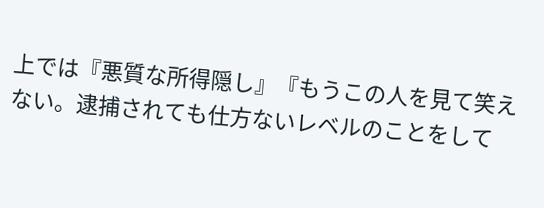上では『悪質な所得隠し』『もうこの人を見て笑えない。逮捕されても仕方ないレベルのことをして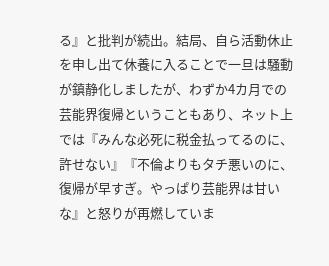る』と批判が続出。結局、自ら活動休止を申し出て休養に入ることで一旦は騒動が鎮静化しましたが、わずか4カ月での芸能界復帰ということもあり、ネット上では『みんな必死に税金払ってるのに、許せない』『不倫よりもタチ悪いのに、復帰が早すぎ。やっぱり芸能界は甘いな』と怒りが再燃していま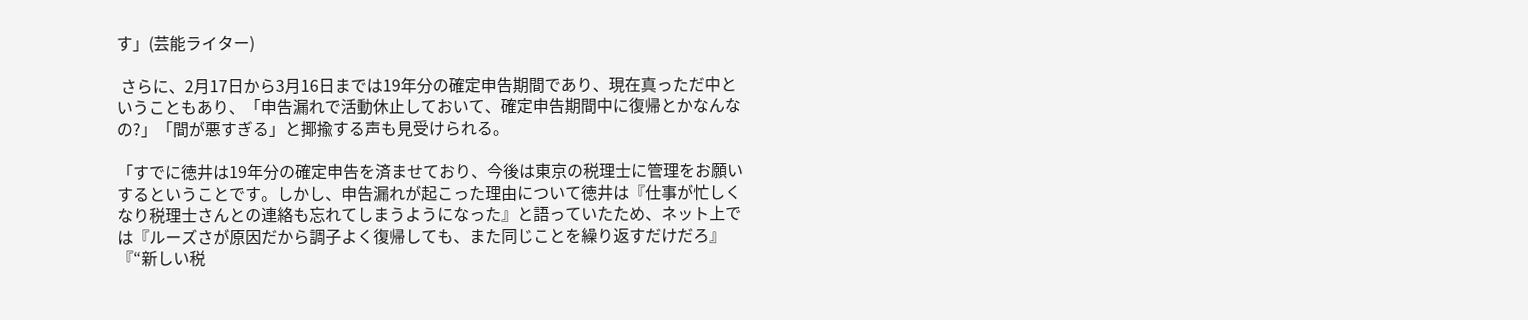す」(芸能ライター)

 さらに、2月17日から3月16日までは19年分の確定申告期間であり、現在真っただ中ということもあり、「申告漏れで活動休止しておいて、確定申告期間中に復帰とかなんなの?」「間が悪すぎる」と揶揄する声も見受けられる。

「すでに徳井は19年分の確定申告を済ませており、今後は東京の税理士に管理をお願いするということです。しかし、申告漏れが起こった理由について徳井は『仕事が忙しくなり税理士さんとの連絡も忘れてしまうようになった』と語っていたため、ネット上では『ルーズさが原因だから調子よく復帰しても、また同じことを繰り返すだけだろ』『“新しい税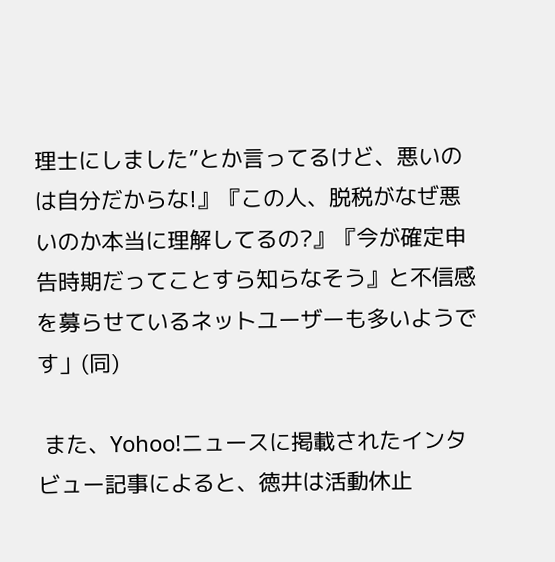理士にしました”とか言ってるけど、悪いのは自分だからな!』『この人、脱税がなぜ悪いのか本当に理解してるの?』『今が確定申告時期だってことすら知らなそう』と不信感を募らせているネットユーザーも多いようです」(同)

 また、Yohoo!ニュースに掲載されたインタビュー記事によると、徳井は活動休止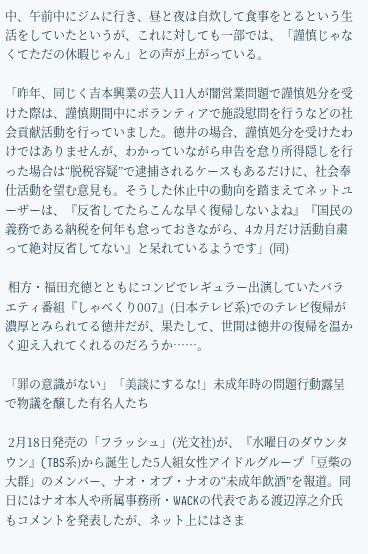中、午前中にジムに行き、昼と夜は自炊して食事をとるという生活をしていたというが、これに対しても一部では、「謹慎じゃなくてただの休暇じゃん」との声が上がっている。

「昨年、同じく吉本興業の芸人11人が闇営業問題で謹慎処分を受けた際は、謹慎期間中にボランティアで施設慰問を行うなどの社会貢献活動を行っていました。徳井の場合、謹慎処分を受けたわけではありませんが、わかっていながら申告を怠り所得隠しを行った場合は“脱税容疑”で逮捕されるケースもあるだけに、社会奉仕活動を望む意見も。そうした休止中の動向を踏まえてネットユーザーは、『反省してたらこんな早く復帰しないよね』『国民の義務である納税を何年も怠っておきながら、4カ月だけ活動自粛って絶対反省してない』と呆れているようです」(同)

 相方・福田充徳とともにコンビでレギュラー出演していたバラエティ番組『しゃべくり007』(日本テレビ系)でのテレビ復帰が濃厚とみられてる徳井だが、果たして、世間は徳井の復帰を温かく迎え入れてくれるのだろうか……。

「罪の意識がない」「美談にするな!」未成年時の問題行動露呈で物議を醸した有名人たち

 2月18日発売の「フラッシュ」(光文社)が、『水曜日のダウンタウン』(TBS系)から誕生した5人組女性アイドルグループ「豆柴の大群」のメンバー、ナオ・オブ・ナオの“未成年飲酒”を報道。同日にはナオ本人や所属事務所・WACKの代表である渡辺淳之介氏もコメントを発表したが、ネット上にはさま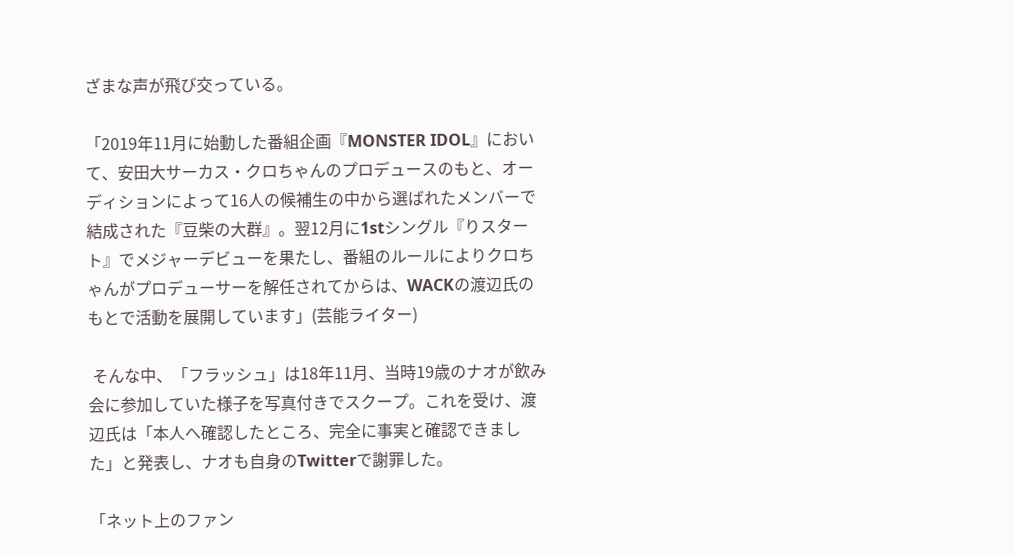ざまな声が飛び交っている。

「2019年11月に始動した番組企画『MONSTER IDOL』において、安田大サーカス・クロちゃんのプロデュースのもと、オーディションによって16人の候補生の中から選ばれたメンバーで結成された『豆柴の大群』。翌12月に1stシングル『りスタート』でメジャーデビューを果たし、番組のルールによりクロちゃんがプロデューサーを解任されてからは、WACKの渡辺氏のもとで活動を展開しています」(芸能ライター)

 そんな中、「フラッシュ」は18年11月、当時19歳のナオが飲み会に参加していた様子を写真付きでスクープ。これを受け、渡辺氏は「本人へ確認したところ、完全に事実と確認できました」と発表し、ナオも自身のTwitterで謝罪した。

「ネット上のファン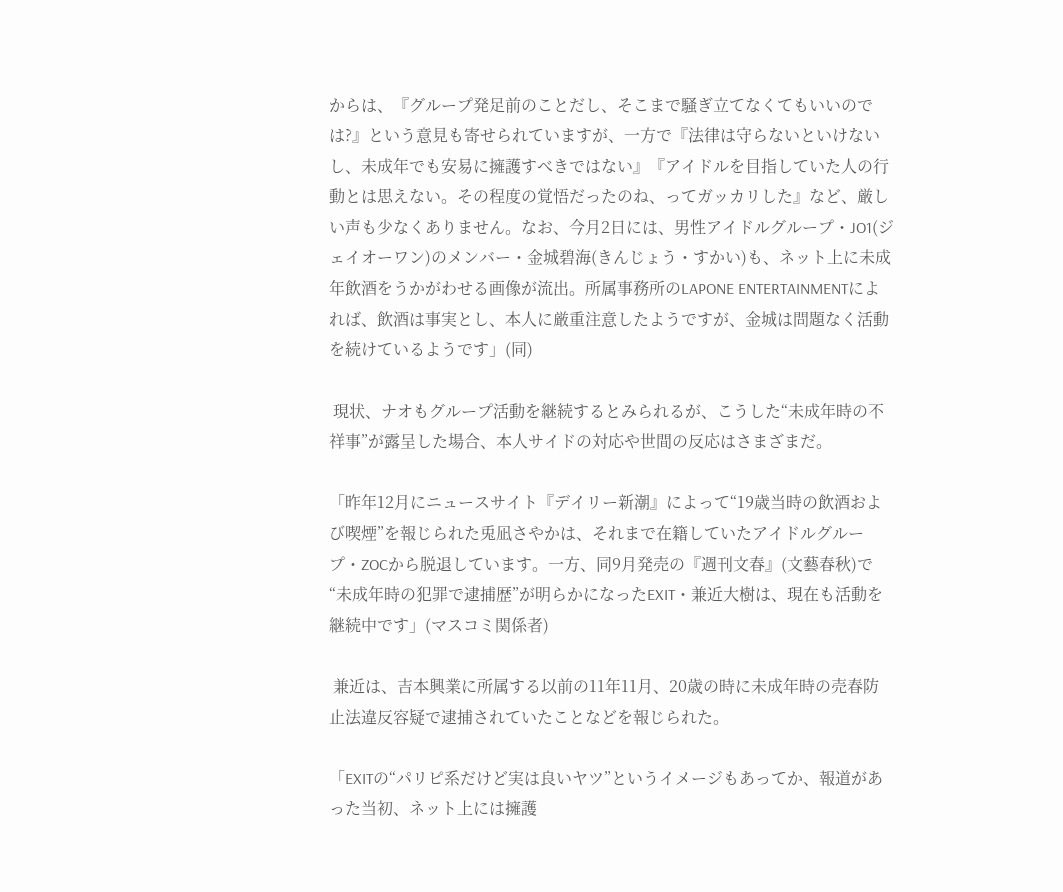からは、『グループ発足前のことだし、そこまで騒ぎ立てなくてもいいのでは?』という意見も寄せられていますが、一方で『法律は守らないといけないし、未成年でも安易に擁護すべきではない』『アイドルを目指していた人の行動とは思えない。その程度の覚悟だったのね、ってガッカリした』など、厳しい声も少なくありません。なお、今月2日には、男性アイドルグループ・JO1(ジェイオーワン)のメンバー・金城碧海(きんじょう・すかい)も、ネット上に未成年飲酒をうかがわせる画像が流出。所属事務所のLAPONE ENTERTAINMENTによれば、飲酒は事実とし、本人に厳重注意したようですが、金城は問題なく活動を続けているようです」(同)

 現状、ナオもグループ活動を継続するとみられるが、こうした“未成年時の不祥事”が露呈した場合、本人サイドの対応や世間の反応はさまざまだ。

「昨年12月にニュースサイト『デイリー新潮』によって“19歳当時の飲酒および喫煙”を報じられた兎凪さやかは、それまで在籍していたアイドルグループ・ZOCから脱退しています。一方、同9月発売の『週刊文春』(文藝春秋)で“未成年時の犯罪で逮捕歴”が明らかになったEXIT・兼近大樹は、現在も活動を継続中です」(マスコミ関係者)

 兼近は、吉本興業に所属する以前の11年11月、20歳の時に未成年時の売春防止法違反容疑で逮捕されていたことなどを報じられた。

「EXITの“パリピ系だけど実は良いヤツ”というイメージもあってか、報道があった当初、ネット上には擁護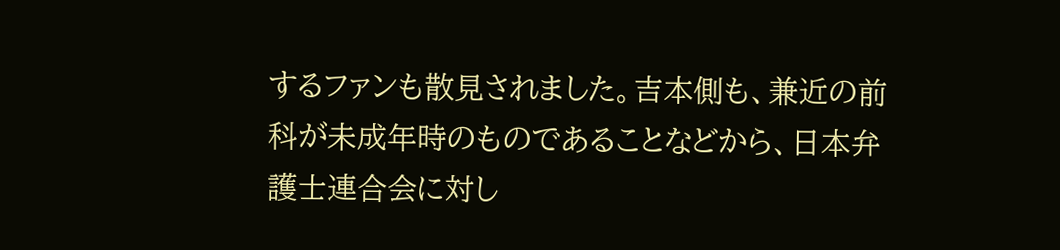するファンも散見されました。吉本側も、兼近の前科が未成年時のものであることなどから、日本弁護士連合会に対し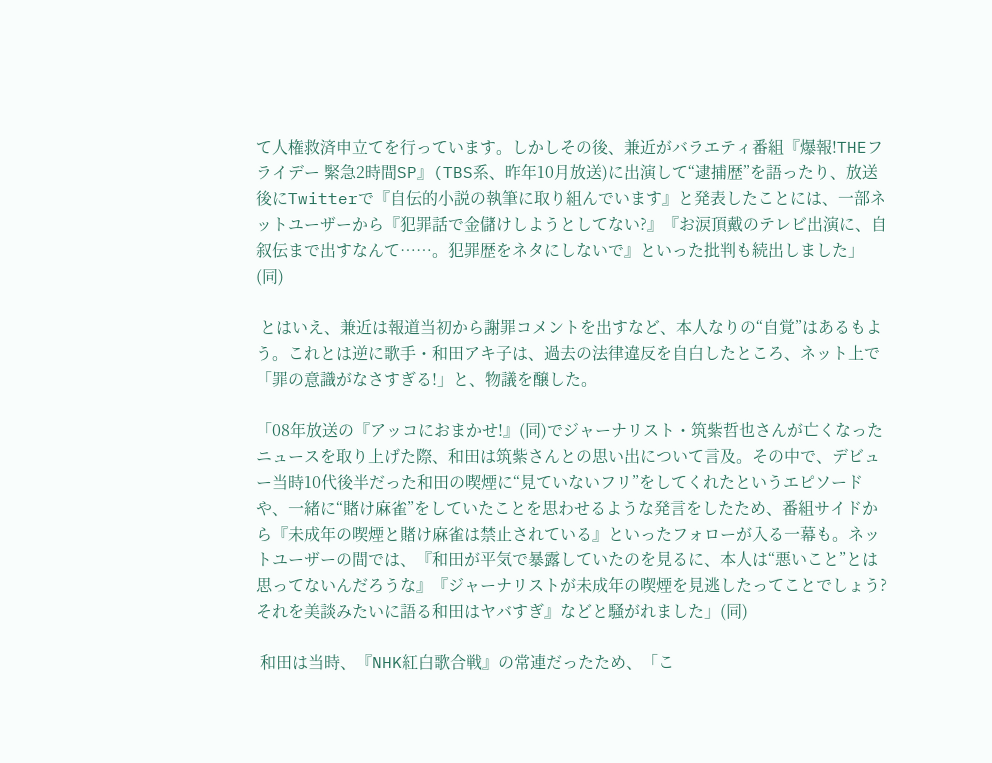て人権救済申立てを行っています。しかしその後、兼近がバラエティ番組『爆報!THEフライデー 緊急2時間SP』(TBS系、昨年10月放送)に出演して“逮捕歴”を語ったり、放送後にTwitterで『自伝的小説の執筆に取り組んでいます』と発表したことには、一部ネットユーザーから『犯罪話で金儲けしようとしてない?』『お涙頂戴のテレビ出演に、自叙伝まで出すなんて……。犯罪歴をネタにしないで』といった批判も続出しました」(同)

 とはいえ、兼近は報道当初から謝罪コメントを出すなど、本人なりの“自覚”はあるもよう。これとは逆に歌手・和田アキ子は、過去の法律違反を自白したところ、ネット上で「罪の意識がなさすぎる!」と、物議を醸した。

「08年放送の『アッコにおまかせ!』(同)でジャーナリスト・筑紫哲也さんが亡くなったニュースを取り上げた際、和田は筑紫さんとの思い出について言及。その中で、デビュー当時10代後半だった和田の喫煙に“見ていないフリ”をしてくれたというエピソードや、一緒に“賭け麻雀”をしていたことを思わせるような発言をしたため、番組サイドから『未成年の喫煙と賭け麻雀は禁止されている』といったフォローが入る一幕も。ネットユーザーの間では、『和田が平気で暴露していたのを見るに、本人は“悪いこと”とは思ってないんだろうな』『ジャーナリストが未成年の喫煙を見逃したってことでしょう? それを美談みたいに語る和田はヤバすぎ』などと騒がれました」(同)

 和田は当時、『NHK紅白歌合戦』の常連だったため、「こ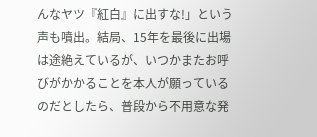んなヤツ『紅白』に出すな!」という声も噴出。結局、15年を最後に出場は途絶えているが、いつかまたお呼びがかかることを本人が願っているのだとしたら、普段から不用意な発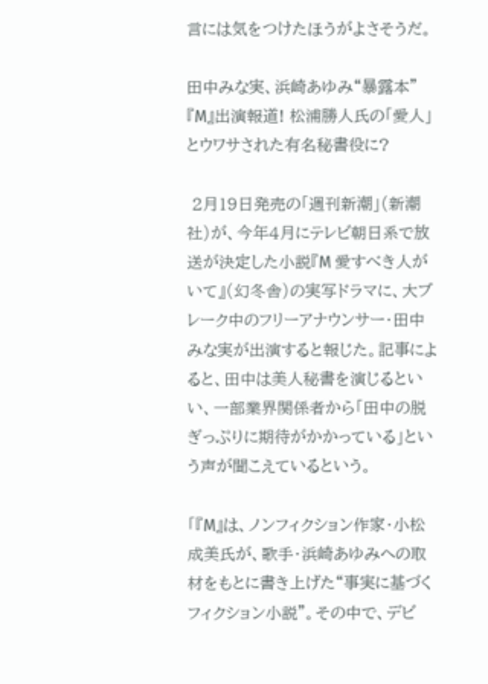言には気をつけたほうがよさそうだ。

田中みな実、浜崎あゆみ“暴露本”『M』出演報道! 松浦勝人氏の「愛人」とウワサされた有名秘書役に?

 2月19日発売の「週刊新潮」(新潮社)が、今年4月にテレビ朝日系で放送が決定した小説『M 愛すべき人がいて』(幻冬舎)の実写ドラマに、大ブレーク中のフリーアナウンサー・田中みな実が出演すると報じた。記事によると、田中は美人秘書を演じるといい、一部業界関係者から「田中の脱ぎっぷりに期待がかかっている」という声が聞こえているという。

「『M』は、ノンフィクション作家・小松成美氏が、歌手・浜崎あゆみへの取材をもとに書き上げた“事実に基づくフィクション小説”。その中で、デビ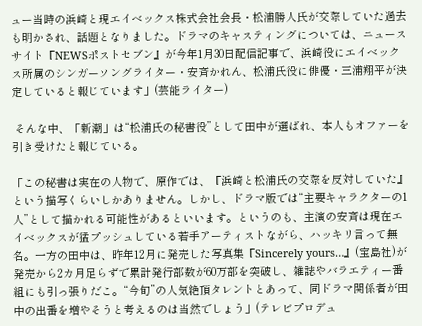ュー当時の浜崎と現エイベックス株式会社会長・松浦勝人氏が交際していた過去も明かされ、話題となりました。ドラマのキャスティングについては、ニュースサイト『NEWSポストセブン』が今年1月30日配信記事で、浜崎役にエイベックス所属のシンガーソングライター・安斉かれん、松浦氏役に俳優・三浦翔平が決定していると報じています」(芸能ライター)

 そんな中、「新潮」は“松浦氏の秘書役”として田中が選ばれ、本人もオファーを引き受けたと報じている。

「この秘書は実在の人物で、原作では、『浜崎と松浦氏の交際を反対していた』という描写くらいしかありません。しかし、ドラマ版では“主要キャラクターの1人”として描かれる可能性があるといいます。というのも、主演の安斉は現在エイベックスが猛プッシュしている若手アーティストながら、ハッキリ言って無名。一方の田中は、昨年12月に発売した写真集『Sincerely yours…』(宝島社)が発売から2カ月足らずで累計発行部数が60万部を突破し、雑誌やバラエティー番組にも引っ張りだこ。“今旬”の人気絶頂タレントとあって、同ドラマ関係者が田中の出番を増やそうと考えるのは当然でしょう」(テレビプロデュ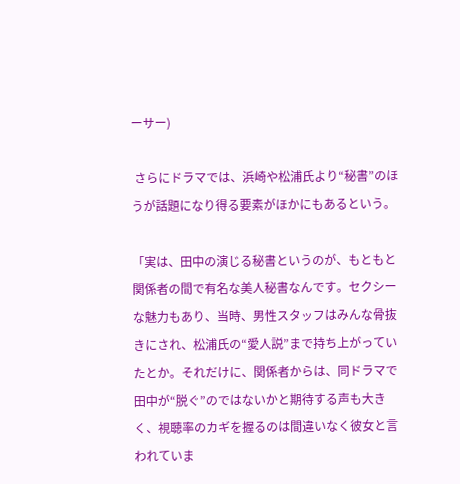ーサー)

 さらにドラマでは、浜崎や松浦氏より“秘書”のほうが話題になり得る要素がほかにもあるという。

「実は、田中の演じる秘書というのが、もともと関係者の間で有名な美人秘書なんです。セクシーな魅力もあり、当時、男性スタッフはみんな骨抜きにされ、松浦氏の“愛人説”まで持ち上がっていたとか。それだけに、関係者からは、同ドラマで田中が“脱ぐ”のではないかと期待する声も大きく、視聴率のカギを握るのは間違いなく彼女と言われていま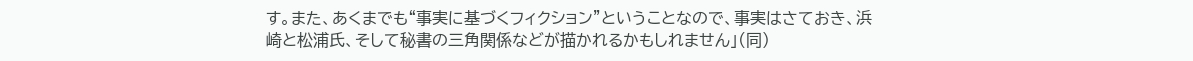す。また、あくまでも“事実に基づくフィクション”ということなので、事実はさておき、浜崎と松浦氏、そして秘書の三角関係などが描かれるかもしれません」(同)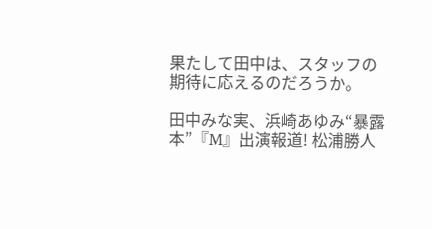果たして田中は、スタッフの期待に応えるのだろうか。

田中みな実、浜崎あゆみ“暴露本”『M』出演報道! 松浦勝人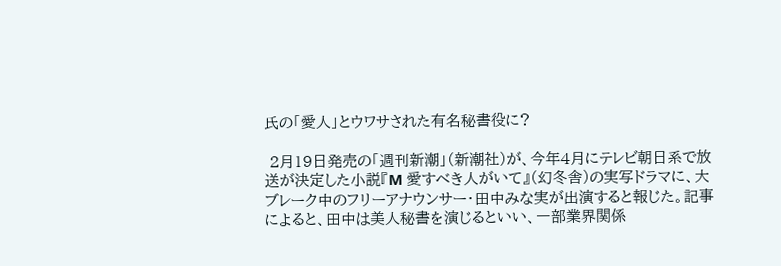氏の「愛人」とウワサされた有名秘書役に?

 2月19日発売の「週刊新潮」(新潮社)が、今年4月にテレビ朝日系で放送が決定した小説『M 愛すべき人がいて』(幻冬舎)の実写ドラマに、大ブレーク中のフリーアナウンサー・田中みな実が出演すると報じた。記事によると、田中は美人秘書を演じるといい、一部業界関係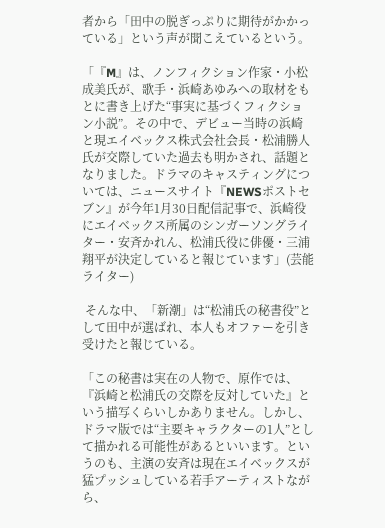者から「田中の脱ぎっぷりに期待がかかっている」という声が聞こえているという。

「『M』は、ノンフィクション作家・小松成美氏が、歌手・浜崎あゆみへの取材をもとに書き上げた“事実に基づくフィクション小説”。その中で、デビュー当時の浜崎と現エイベックス株式会社会長・松浦勝人氏が交際していた過去も明かされ、話題となりました。ドラマのキャスティングについては、ニュースサイト『NEWSポストセブン』が今年1月30日配信記事で、浜崎役にエイベックス所属のシンガーソングライター・安斉かれん、松浦氏役に俳優・三浦翔平が決定していると報じています」(芸能ライター)

 そんな中、「新潮」は“松浦氏の秘書役”として田中が選ばれ、本人もオファーを引き受けたと報じている。

「この秘書は実在の人物で、原作では、『浜崎と松浦氏の交際を反対していた』という描写くらいしかありません。しかし、ドラマ版では“主要キャラクターの1人”として描かれる可能性があるといいます。というのも、主演の安斉は現在エイベックスが猛プッシュしている若手アーティストながら、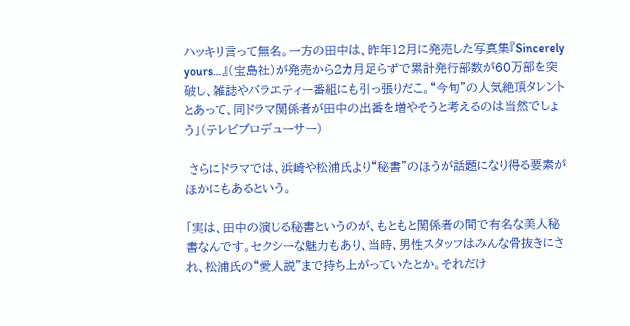ハッキリ言って無名。一方の田中は、昨年12月に発売した写真集『Sincerely yours…』(宝島社)が発売から2カ月足らずで累計発行部数が60万部を突破し、雑誌やバラエティー番組にも引っ張りだこ。“今旬”の人気絶頂タレントとあって、同ドラマ関係者が田中の出番を増やそうと考えるのは当然でしょう」(テレビプロデューサー)

 さらにドラマでは、浜崎や松浦氏より“秘書”のほうが話題になり得る要素がほかにもあるという。

「実は、田中の演じる秘書というのが、もともと関係者の間で有名な美人秘書なんです。セクシーな魅力もあり、当時、男性スタッフはみんな骨抜きにされ、松浦氏の“愛人説”まで持ち上がっていたとか。それだけ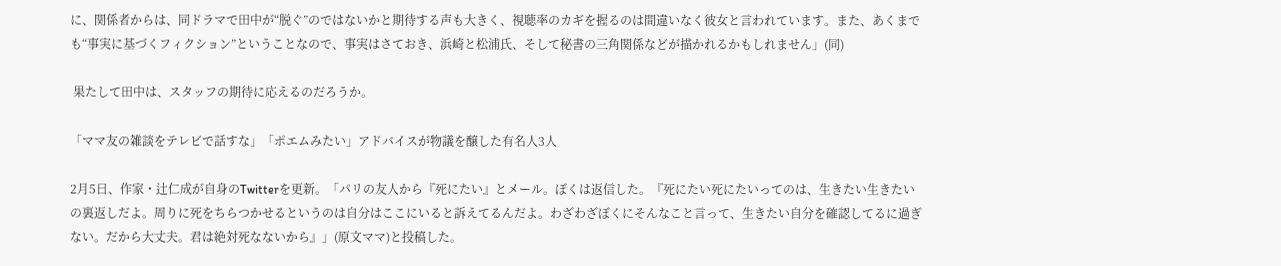に、関係者からは、同ドラマで田中が“脱ぐ”のではないかと期待する声も大きく、視聴率のカギを握るのは間違いなく彼女と言われています。また、あくまでも“事実に基づくフィクション”ということなので、事実はさておき、浜崎と松浦氏、そして秘書の三角関係などが描かれるかもしれません」(同)

 果たして田中は、スタッフの期待に応えるのだろうか。

「ママ友の雑談をテレビで話すな」「ポエムみたい」アドバイスが物議を醸した有名人3人

2月5日、作家・辻仁成が自身のTwitterを更新。「パリの友人から『死にたい』とメール。ぼくは返信した。『死にたい死にたいってのは、生きたい生きたいの裏返しだよ。周りに死をちらつかせるというのは自分はここにいると訴えてるんだよ。わざわざぼくにそんなこと言って、生きたい自分を確認してるに過ぎない。だから大丈夫。君は絶対死なないから』」(原文ママ)と投稿した。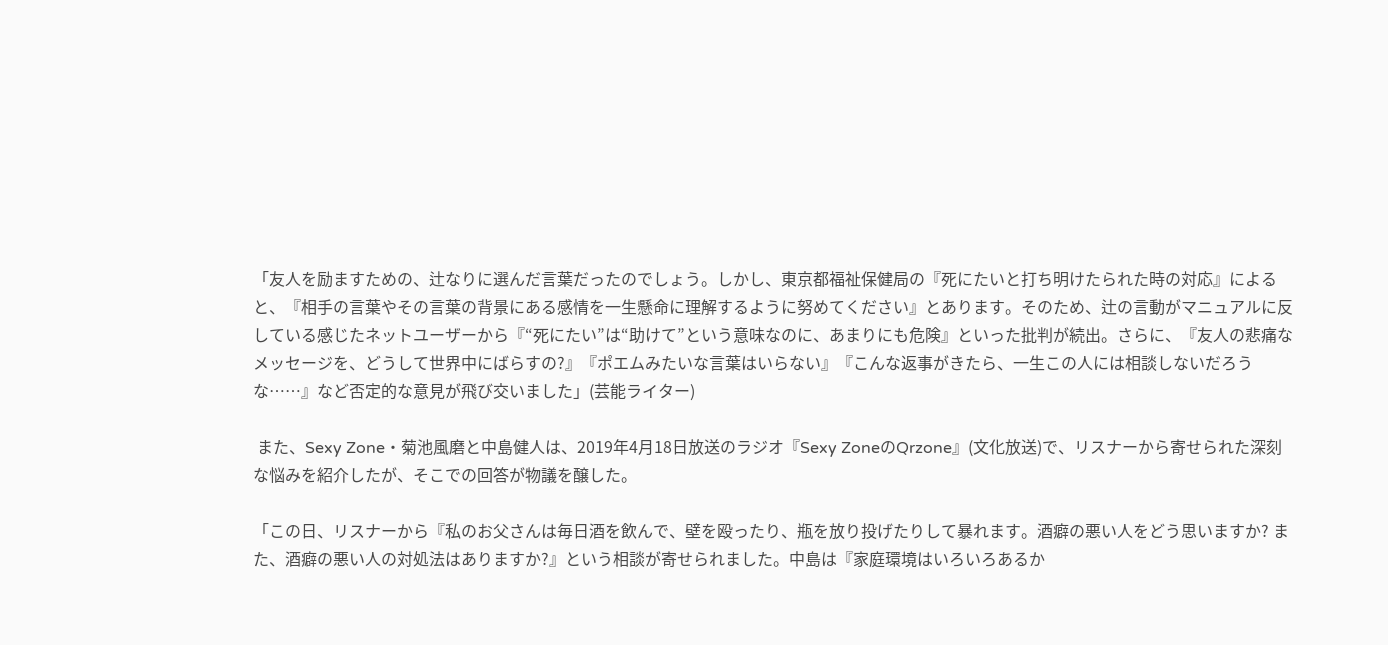「友人を励ますための、辻なりに選んだ言葉だったのでしょう。しかし、東京都福祉保健局の『死にたいと打ち明けたられた時の対応』によると、『相手の言葉やその言葉の背景にある感情を一生懸命に理解するように努めてください』とあります。そのため、辻の言動がマニュアルに反している感じたネットユーザーから『“死にたい”は“助けて”という意味なのに、あまりにも危険』といった批判が続出。さらに、『友人の悲痛なメッセージを、どうして世界中にばらすの?』『ポエムみたいな言葉はいらない』『こんな返事がきたら、一生この人には相談しないだろうな……』など否定的な意見が飛び交いました」(芸能ライター)

 また、Sexy Zone・菊池風磨と中島健人は、2019年4月18日放送のラジオ『Sexy ZoneのQrzone』(文化放送)で、リスナーから寄せられた深刻な悩みを紹介したが、そこでの回答が物議を醸した。

「この日、リスナーから『私のお父さんは毎日酒を飲んで、壁を殴ったり、瓶を放り投げたりして暴れます。酒癖の悪い人をどう思いますか? また、酒癖の悪い人の対処法はありますか?』という相談が寄せられました。中島は『家庭環境はいろいろあるか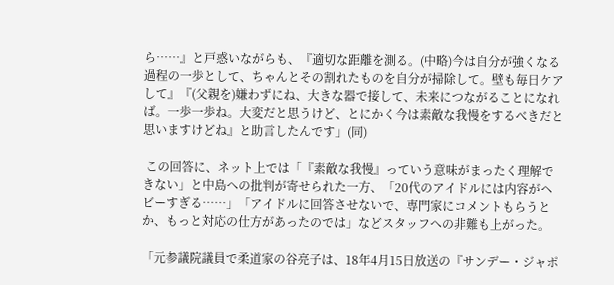ら……』と戸惑いながらも、『適切な距離を測る。(中略)今は自分が強くなる過程の一歩として、ちゃんとその割れたものを自分が掃除して。壁も毎日ケアして』『(父親を)嫌わずにね、大きな器で接して、未来につながることになれば。一歩一歩ね。大変だと思うけど、とにかく今は素敵な我慢をするべきだと思いますけどね』と助言したんです」(同)

 この回答に、ネット上では「『素敵な我慢』っていう意味がまったく理解できない」と中島への批判が寄せられた一方、「20代のアイドルには内容がヘビーすぎる……」「アイドルに回答させないで、専門家にコメントもらうとか、もっと対応の仕方があったのでは」などスタッフへの非難も上がった。

「元参議院議員で柔道家の谷亮子は、18年4月15日放送の『サンデー・ジャポ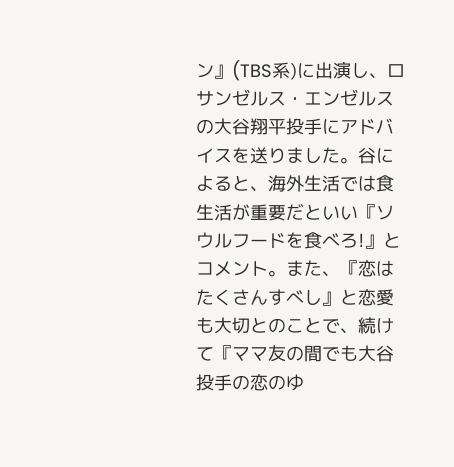ン』(TBS系)に出演し、ロサンゼルス・エンゼルスの大谷翔平投手にアドバイスを送りました。谷によると、海外生活では食生活が重要だといい『ソウルフードを食べろ!』とコメント。また、『恋はたくさんすべし』と恋愛も大切とのことで、続けて『ママ友の間でも大谷投手の恋のゆ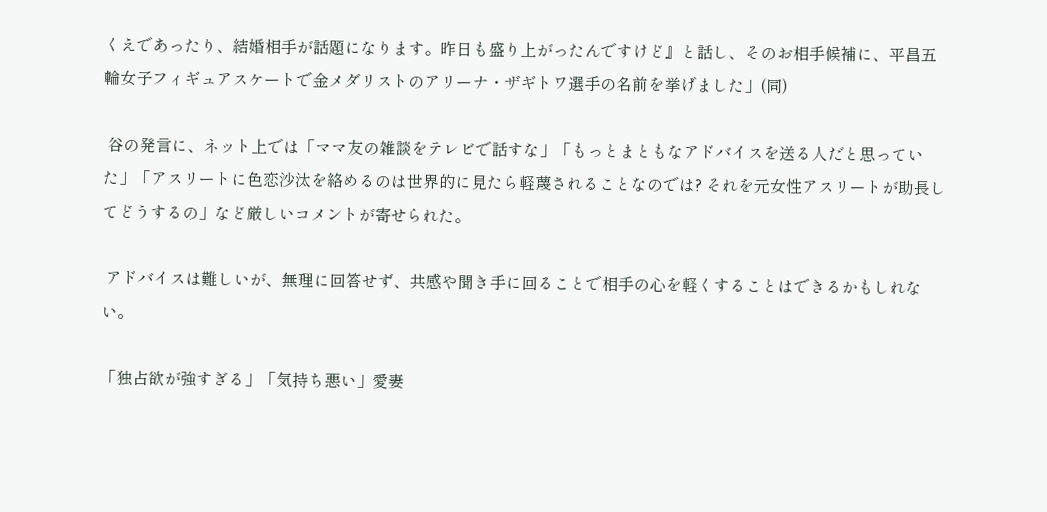くえであったり、結婚相手が話題になります。昨日も盛り上がったんですけど』と話し、そのお相手候補に、平昌五輪女子フィギュアスケートで金メダリストのアリーナ・ザギトワ選手の名前を挙げました」(同)

 谷の発言に、ネット上では「ママ友の雑談をテレビで話すな」「もっとまともなアドバイスを送る人だと思っていた」「アスリートに色恋沙汰を絡めるのは世界的に見たら軽蔑されることなのでは? それを元女性アスリートが助長してどうするの」など厳しいコメントが寄せられた。

 アドバイスは難しいが、無理に回答せず、共感や聞き手に回ることで相手の心を軽くすることはできるかもしれない。

「独占欲が強すぎる」「気持ち悪い」愛妻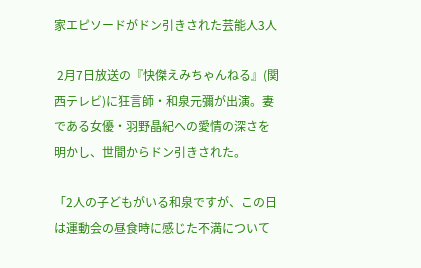家エピソードがドン引きされた芸能人3人

 2月7日放送の『快傑えみちゃんねる』(関西テレビ)に狂言師・和泉元彌が出演。妻である女優・羽野晶紀への愛情の深さを明かし、世間からドン引きされた。

「2人の子どもがいる和泉ですが、この日は運動会の昼食時に感じた不満について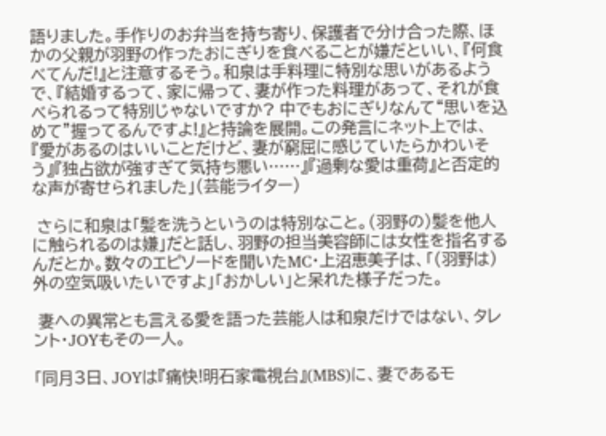語りました。手作りのお弁当を持ち寄り、保護者で分け合った際、ほかの父親が羽野の作ったおにぎりを食べることが嫌だといい、『何食べてんだ!』と注意するそう。和泉は手料理に特別な思いがあるようで、『結婚するって、家に帰って、妻が作った料理があって、それが食べられるって特別じゃないですか? 中でもおにぎりなんて“思いを込めて”握ってるんですよ!』と持論を展開。この発言にネット上では、『愛があるのはいいことだけど、妻が窮屈に感じていたらかわいそう』『独占欲が強すぎて気持ち悪い……』『過剰な愛は重荷』と否定的な声が寄せられました」(芸能ライター)

 さらに和泉は「髪を洗うというのは特別なこと。(羽野の)髪を他人に触られるのは嫌」だと話し、羽野の担当美容師には女性を指名するんだとか。数々のエピソードを聞いたMC・上沼恵美子は、「(羽野は)外の空気吸いたいですよ」「おかしい」と呆れた様子だった。

 妻への異常とも言える愛を語った芸能人は和泉だけではない、タレント・JOYもその一人。

「同月3日、JOYは『痛快!明石家電視台』(MBS)に、妻であるモ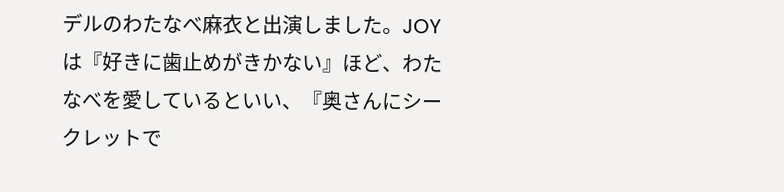デルのわたなべ麻衣と出演しました。JOYは『好きに歯止めがきかない』ほど、わたなべを愛しているといい、『奥さんにシークレットで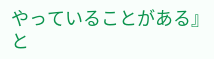やっていることがある』と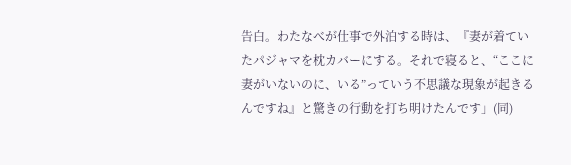告白。わたなべが仕事で外泊する時は、『妻が着ていたパジャマを枕カバーにする。それで寝ると、“ここに妻がいないのに、いる”っていう不思議な現象が起きるんですね』と驚きの行動を打ち明けたんです」(同)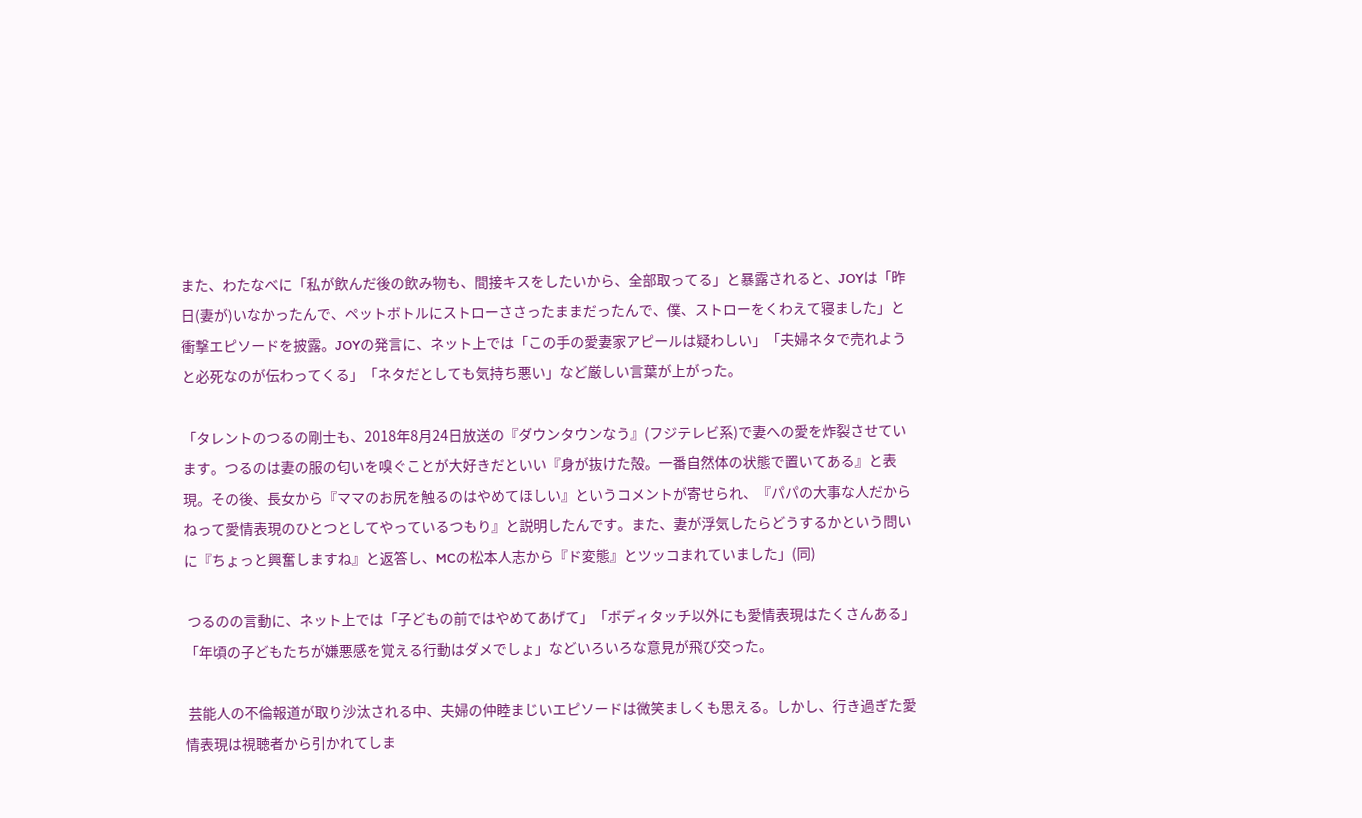また、わたなべに「私が飲んだ後の飲み物も、間接キスをしたいから、全部取ってる」と暴露されると、JOYは「昨日(妻が)いなかったんで、ペットボトルにストローささったままだったんで、僕、ストローをくわえて寝ました」と衝撃エピソードを披露。JOYの発言に、ネット上では「この手の愛妻家アピールは疑わしい」「夫婦ネタで売れようと必死なのが伝わってくる」「ネタだとしても気持ち悪い」など厳しい言葉が上がった。

「タレントのつるの剛士も、2018年8月24日放送の『ダウンタウンなう』(フジテレビ系)で妻への愛を炸裂させています。つるのは妻の服の匂いを嗅ぐことが大好きだといい『身が抜けた殻。一番自然体の状態で置いてある』と表現。その後、長女から『ママのお尻を触るのはやめてほしい』というコメントが寄せられ、『パパの大事な人だからねって愛情表現のひとつとしてやっているつもり』と説明したんです。また、妻が浮気したらどうするかという問いに『ちょっと興奮しますね』と返答し、MCの松本人志から『ド変態』とツッコまれていました」(同)

 つるのの言動に、ネット上では「子どもの前ではやめてあげて」「ボディタッチ以外にも愛情表現はたくさんある」「年頃の子どもたちが嫌悪感を覚える行動はダメでしょ」などいろいろな意見が飛び交った。

 芸能人の不倫報道が取り沙汰される中、夫婦の仲睦まじいエピソードは微笑ましくも思える。しかし、行き過ぎた愛情表現は視聴者から引かれてしま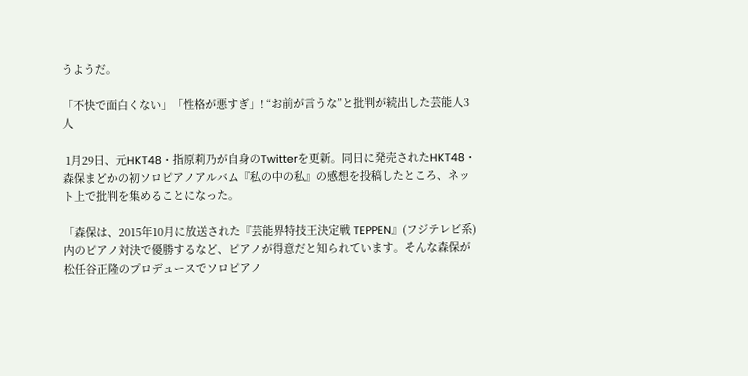うようだ。

「不快で面白くない」「性格が悪すぎ」! “お前が言うな”と批判が続出した芸能人3人

 1月29日、元HKT48・指原莉乃が自身のTwitterを更新。同日に発売されたHKT48・森保まどかの初ソロピアノアルバム『私の中の私』の感想を投稿したところ、ネット上で批判を集めることになった。

「森保は、2015年10月に放送された『芸能界特技王決定戦 TEPPEN』(フジテレビ系)内のピアノ対決で優勝するなど、ピアノが得意だと知られています。そんな森保が松任谷正隆のプロデュースでソロピアノ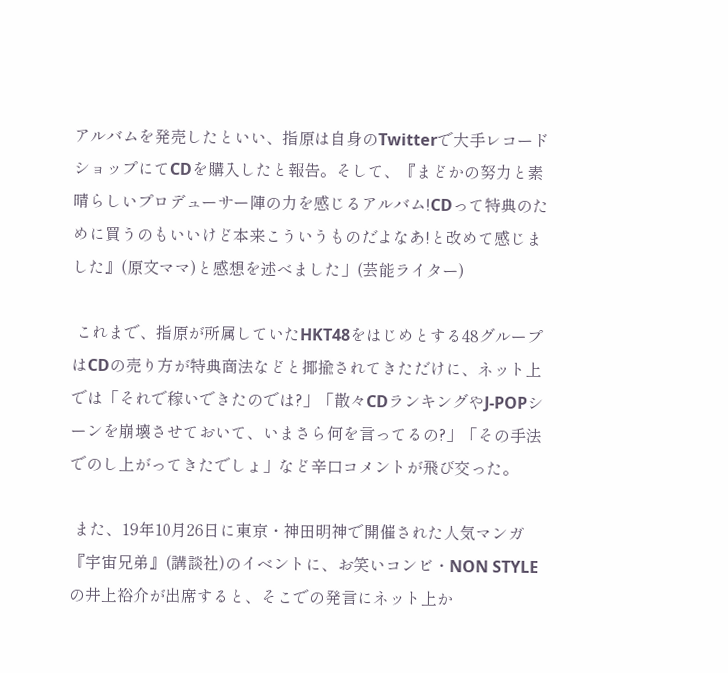アルバムを発売したといい、指原は自身のTwitterで大手レコードショップにてCDを購入したと報告。そして、『まどかの努力と素晴らしいプロデューサー陣の力を感じるアルバム!CDって特典のために買うのもいいけど本来こういうものだよなあ!と改めて感じました』(原文ママ)と感想を述べました」(芸能ライター)

 これまで、指原が所属していたHKT48をはじめとする48グループはCDの売り方が特典商法などと揶揄されてきただけに、ネット上では「それで稼いできたのでは?」「散々CDランキングやJ-POPシーンを崩壊させておいて、いまさら何を言ってるの?」「その手法でのし上がってきたでしょ」など辛口コメントが飛び交った。

 また、19年10月26日に東京・神田明神で開催された人気マンガ『宇宙兄弟』(講談社)のイベントに、お笑いコンビ・NON STYLEの井上裕介が出席すると、そこでの発言にネット上か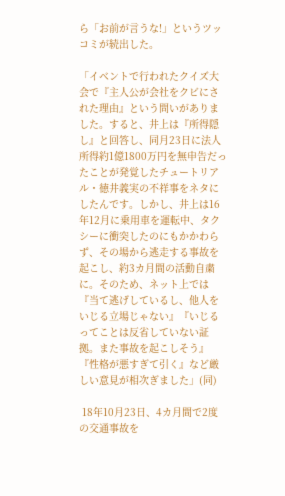ら「お前が言うな!」というツッコミが続出した。

「イベントで行われたクイズ大会で『主人公が会社をクビにされた理由』という問いがありました。すると、井上は『所得隠し』と回答し、同月23日に法人所得約1億1800万円を無申告だったことが発覚したチュートリアル・徳井義実の不祥事をネタにしたんです。しかし、井上は16年12月に乗用車を運転中、タクシーに衝突したのにもかかわらず、その場から逃走する事故を起こし、約3カ月間の活動自粛に。そのため、ネット上では『当て逃げしているし、他人をいじる立場じゃない』『いじるってことは反省していない証拠。また事故を起こしそう』『性格が悪すぎて引く』など厳しい意見が相次ぎました」(同)

 18年10月23日、4カ月間で2度の交通事故を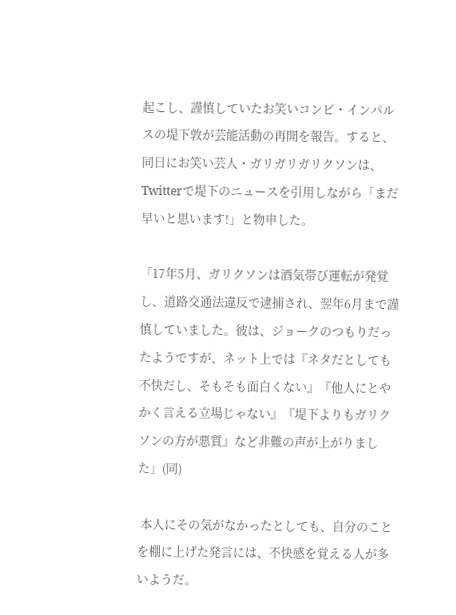起こし、謹慎していたお笑いコンビ・インパルスの堤下敦が芸能活動の再開を報告。すると、同日にお笑い芸人・ガリガリガリクソンは、Twitterで堤下のニュースを引用しながら「まだ早いと思います!」と物申した。

「17年5月、ガリクソンは酒気帯び運転が発覚し、道路交通法違反で逮捕され、翌年6月まで謹慎していました。彼は、ジョークのつもりだったようですが、ネット上では『ネタだとしても不快だし、そもそも面白くない』『他人にとやかく言える立場じゃない』『堤下よりもガリクソンの方が悪質』など非難の声が上がりました」(同)

 本人にその気がなかったとしても、自分のことを棚に上げた発言には、不快感を覚える人が多いようだ。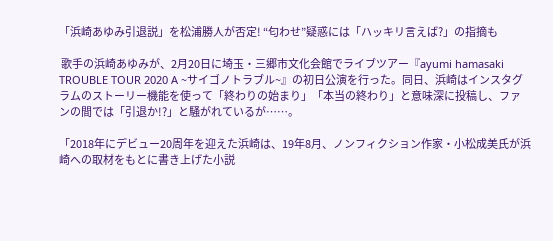「浜崎あゆみ引退説」を松浦勝人が否定! “匂わせ”疑惑には「ハッキリ言えば?」の指摘も

 歌手の浜崎あゆみが、2月20日に埼玉・三郷市文化会館でライブツアー『ayumi hamasaki TROUBLE TOUR 2020 A ~サイゴノトラブル~』の初日公演を行った。同日、浜崎はインスタグラムのストーリー機能を使って「終わりの始まり」「本当の終わり」と意味深に投稿し、ファンの間では「引退か!?」と騒がれているが……。

「2018年にデビュー20周年を迎えた浜崎は、19年8月、ノンフィクション作家・小松成美氏が浜崎への取材をもとに書き上げた小説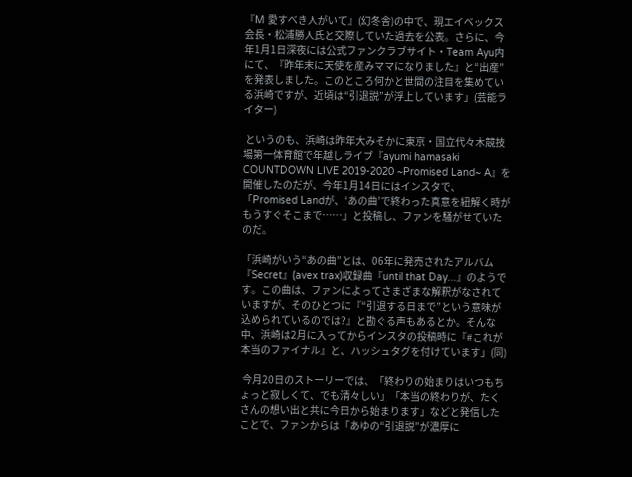『M 愛すべき人がいて』(幻冬舎)の中で、現エイベックス会長・松浦勝人氏と交際していた過去を公表。さらに、今年1月1日深夜には公式ファンクラブサイト・Team Ayu内にて、『昨年末に天使を産みママになりました』と“出産”を発表しました。このところ何かと世間の注目を集めている浜崎ですが、近頃は“引退説”が浮上しています」(芸能ライター)

 というのも、浜崎は昨年大みそかに東京・国立代々木競技場第一体育館で年越しライブ『ayumi hamasaki COUNTDOWN LIVE 2019-2020 ~Promised Land~ A』を開催したのだが、今年1月14日にはインスタで、「Promised Landが、‘あの曲’で終わった真意を紐解く時がもうすぐそこまで……」と投稿し、ファンを騒がせていたのだ。

「浜崎がいう“あの曲”とは、06年に発売されたアルバム『Secret』(avex trax)収録曲『until that Day...』のようです。この曲は、ファンによってさまざまな解釈がなされていますが、そのひとつに『“引退する日まで”という意味が込められているのでは?』と勘ぐる声もあるとか。そんな中、浜崎は2月に入ってからインスタの投稿時に『#これが本当のファイナル』と、ハッシュタグを付けています」(同)

 今月20日のストーリーでは、「終わりの始まりはいつもちょっと寂しくて、でも清々しい」「本当の終わりが、たくさんの想い出と共に今日から始まります」などと発信したことで、ファンからは「あゆの“引退説”が濃厚に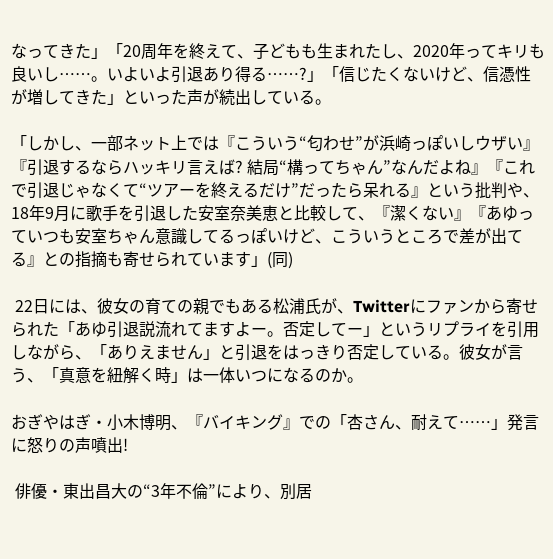なってきた」「20周年を終えて、子どもも生まれたし、2020年ってキリも良いし……。いよいよ引退あり得る……?」「信じたくないけど、信憑性が増してきた」といった声が続出している。

「しかし、一部ネット上では『こういう“匂わせ”が浜崎っぽいしウザい』『引退するならハッキリ言えば? 結局“構ってちゃん”なんだよね』『これで引退じゃなくて“ツアーを終えるだけ”だったら呆れる』という批判や、18年9月に歌手を引退した安室奈美恵と比較して、『潔くない』『あゆっていつも安室ちゃん意識してるっぽいけど、こういうところで差が出てる』との指摘も寄せられています」(同)

 22日には、彼女の育ての親でもある松浦氏が、Twitterにファンから寄せられた「あゆ引退説流れてますよー。否定してー」というリプライを引用しながら、「ありえません」と引退をはっきり否定している。彼女が言う、「真意を紐解く時」は一体いつになるのか。

おぎやはぎ・小木博明、『バイキング』での「杏さん、耐えて……」発言に怒りの声噴出!

 俳優・東出昌大の“3年不倫”により、別居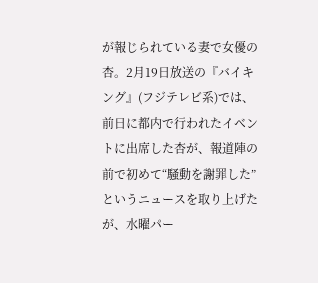が報じられている妻で女優の杏。2月19日放送の『バイキング』(フジテレビ系)では、前日に都内で行われたイベントに出席した杏が、報道陣の前で初めて“騒動を謝罪した”というニュースを取り上げたが、水曜パー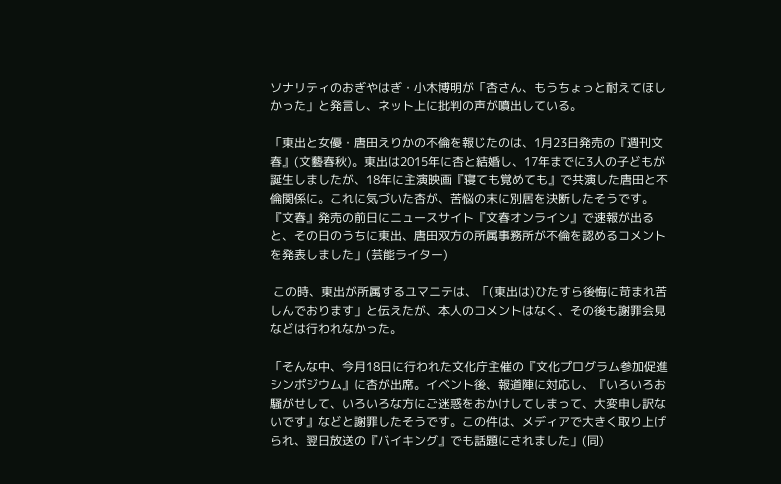ソナリティのおぎやはぎ・小木博明が「杏さん、もうちょっと耐えてほしかった」と発言し、ネット上に批判の声が噴出している。

「東出と女優・唐田えりかの不倫を報じたのは、1月23日発売の『週刊文春』(文藝春秋)。東出は2015年に杏と結婚し、17年までに3人の子どもが誕生しましたが、18年に主演映画『寝ても覚めても』で共演した唐田と不倫関係に。これに気づいた杏が、苦悩の末に別居を決断したそうです。『文春』発売の前日にニュースサイト『文春オンライン』で速報が出ると、その日のうちに東出、唐田双方の所属事務所が不倫を認めるコメントを発表しました」(芸能ライター)

 この時、東出が所属するユマニテは、「(東出は)ひたすら後悔に苛まれ苦しんでおります」と伝えたが、本人のコメントはなく、その後も謝罪会見などは行われなかった。

「そんな中、今月18日に行われた文化庁主催の『文化プログラム参加促進シンポジウム』に杏が出席。イベント後、報道陣に対応し、『いろいろお騒がせして、いろいろな方にご迷惑をおかけしてしまって、大変申し訳ないです』などと謝罪したそうです。この件は、メディアで大きく取り上げられ、翌日放送の『バイキング』でも話題にされました」(同)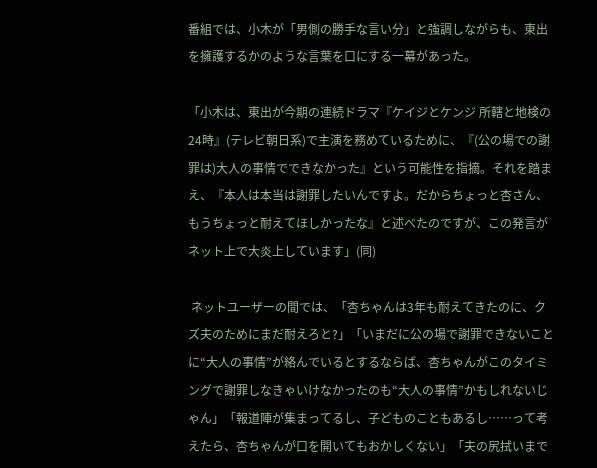番組では、小木が「男側の勝手な言い分」と強調しながらも、東出を擁護するかのような言葉を口にする一幕があった。

「小木は、東出が今期の連続ドラマ『ケイジとケンジ 所轄と地検の24時』(テレビ朝日系)で主演を務めているために、『(公の場での謝罪は)大人の事情でできなかった』という可能性を指摘。それを踏まえ、『本人は本当は謝罪したいんですよ。だからちょっと杏さん、もうちょっと耐えてほしかったな』と述べたのですが、この発言がネット上で大炎上しています」(同)

 ネットユーザーの間では、「杏ちゃんは3年も耐えてきたのに、クズ夫のためにまだ耐えろと?」「いまだに公の場で謝罪できないことに“大人の事情”が絡んでいるとするならば、杏ちゃんがこのタイミングで謝罪しなきゃいけなかったのも“大人の事情”かもしれないじゃん」「報道陣が集まってるし、子どものこともあるし……って考えたら、杏ちゃんが口を開いてもおかしくない」「夫の尻拭いまで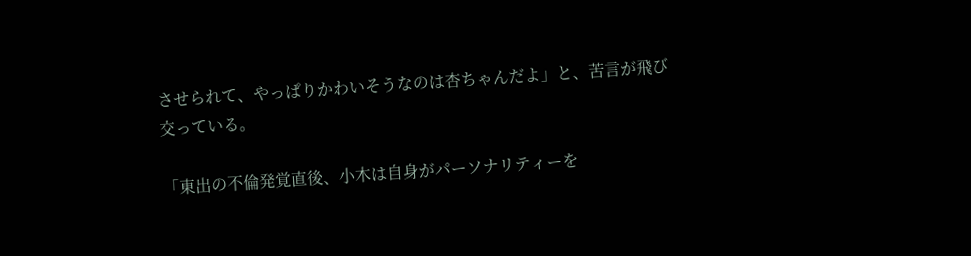させられて、やっぱりかわいそうなのは杏ちゃんだよ」と、苦言が飛び交っている。

「東出の不倫発覚直後、小木は自身がパーソナリティーを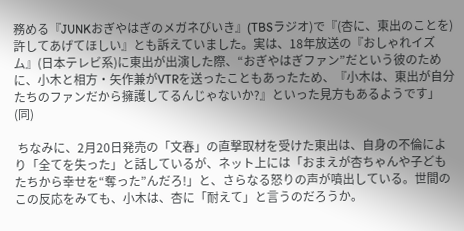務める『JUNKおぎやはぎのメガネびいき』(TBSラジオ)で『(杏に、東出のことを)許してあげてほしい』とも訴えていました。実は、18年放送の『おしゃれイズム』(日本テレビ系)に東出が出演した際、“おぎやはぎファン”だという彼のために、小木と相方・矢作兼がVTRを送ったこともあったため、『小木は、東出が自分たちのファンだから擁護してるんじゃないか?』といった見方もあるようです」(同)

 ちなみに、2月20日発売の「文春」の直撃取材を受けた東出は、自身の不倫により「全てを失った」と話しているが、ネット上には「おまえが杏ちゃんや子どもたちから幸せを“奪った”んだろ!」と、さらなる怒りの声が噴出している。世間のこの反応をみても、小木は、杏に「耐えて」と言うのだろうか。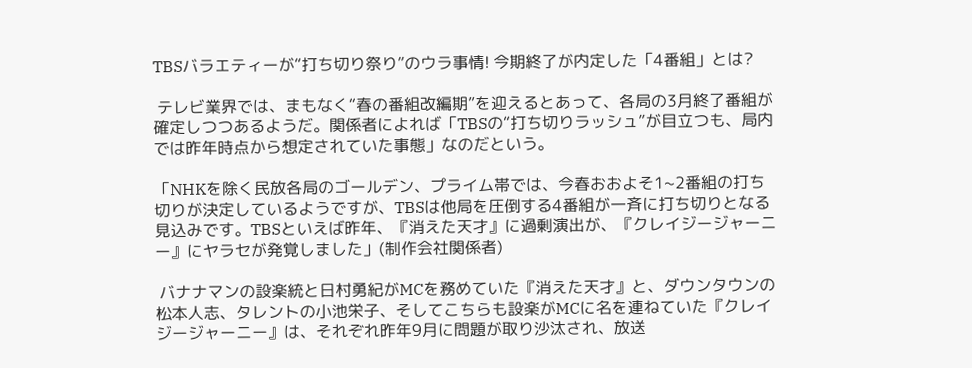TBSバラエティーが“打ち切り祭り”のウラ事情! 今期終了が内定した「4番組」とは?

 テレビ業界では、まもなく“春の番組改編期”を迎えるとあって、各局の3月終了番組が確定しつつあるようだ。関係者によれば「TBSの“打ち切りラッシュ”が目立つも、局内では昨年時点から想定されていた事態」なのだという。

「NHKを除く民放各局のゴールデン、プライム帯では、今春おおよそ1~2番組の打ち切りが決定しているようですが、TBSは他局を圧倒する4番組が一斉に打ち切りとなる見込みです。TBSといえば昨年、『消えた天才』に過剰演出が、『クレイジージャーニー』にヤラセが発覚しました」(制作会社関係者)

 バナナマンの設楽統と日村勇紀がMCを務めていた『消えた天才』と、ダウンタウンの松本人志、タレントの小池栄子、そしてこちらも設楽がMCに名を連ねていた『クレイジージャーニー』は、それぞれ昨年9月に問題が取り沙汰され、放送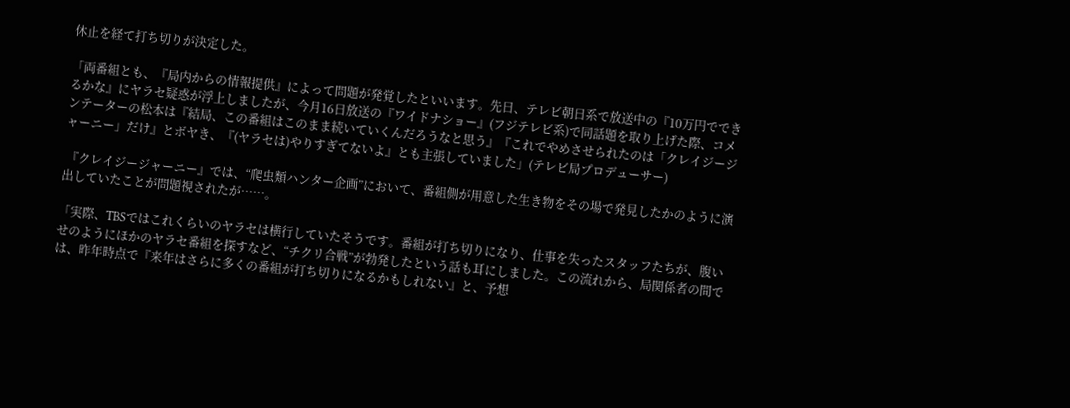休止を経て打ち切りが決定した。

「両番組とも、『局内からの情報提供』によって問題が発覚したといいます。先日、テレビ朝日系で放送中の『10万円でできるかな』にヤラセ疑惑が浮上しましたが、今月16日放送の『ワイドナショー』(フジテレビ系)で同話題を取り上げた際、コメンテーターの松本は『結局、この番組はこのまま続いていくんだろうなと思う』『これでやめさせられたのは「クレイジージャーニー」だけ』とボヤき、『(ヤラセは)やりすぎてないよ』とも主張していました」(テレビ局プロデューサー)

 『クレイジージャーニー』では、“爬虫類ハンター企画”において、番組側が用意した生き物をその場で発見したかのように演出していたことが問題視されたが……。

「実際、TBSではこれくらいのヤラセは横行していたそうです。番組が打ち切りになり、仕事を失ったスタッフたちが、腹いせのようにほかのヤラセ番組を探すなど、“チクリ合戦”が勃発したという話も耳にしました。この流れから、局関係者の間では、昨年時点で『来年はさらに多くの番組が打ち切りになるかもしれない』と、予想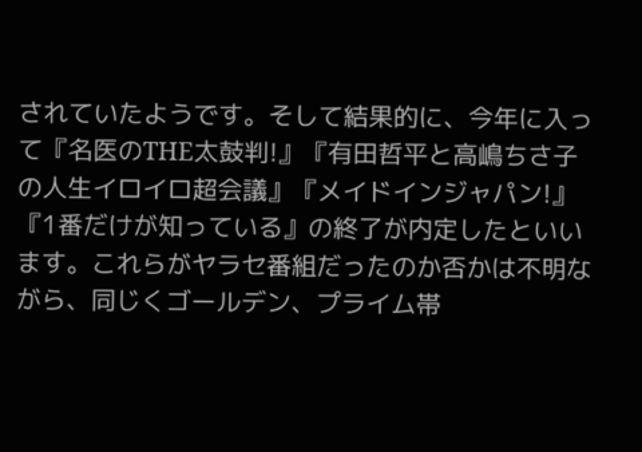されていたようです。そして結果的に、今年に入って『名医のTHE太鼓判!』『有田哲平と高嶋ちさ子の人生イロイロ超会議』『メイドインジャパン!』『1番だけが知っている』の終了が内定したといいます。これらがヤラセ番組だったのか否かは不明ながら、同じくゴールデン、プライム帯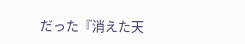だった『消えた天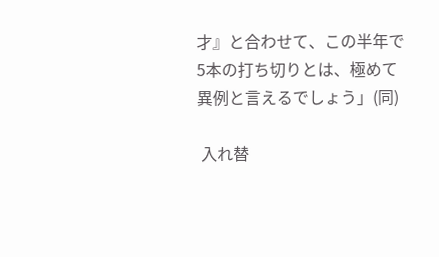才』と合わせて、この半年で5本の打ち切りとは、極めて異例と言えるでしょう」(同)

 入れ替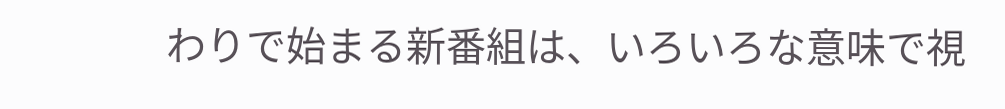わりで始まる新番組は、いろいろな意味で視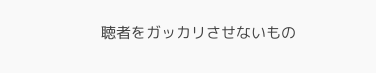聴者をガッカリさせないもの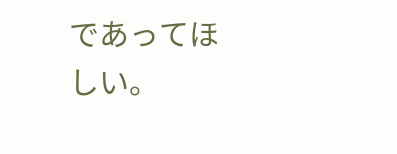であってほしい。